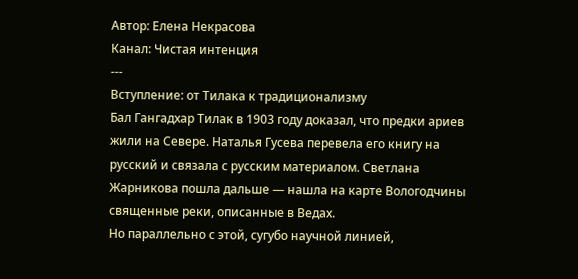Автор: Елена Некрасова
Канал: Чистая интенция
---
Вступление: от Тилака к традиционализму
Бал Гангадхар Тилак в 1903 году доказал, что предки ариев жили на Севере. Наталья Гусева перевела его книгу на русский и связала с русским материалом. Светлана Жарникова пошла дальше — нашла на карте Вологодчины священные реки, описанные в Ведах.
Но параллельно с этой, сугубо научной линией,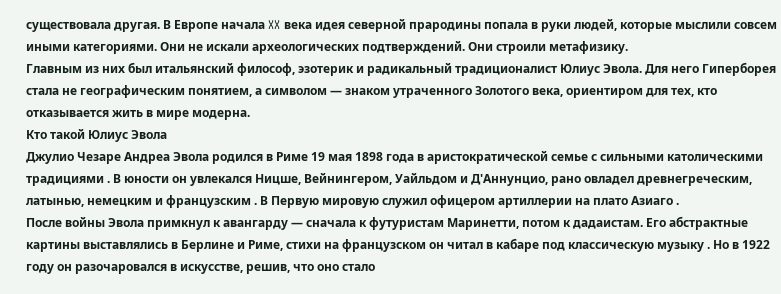существовала другая. В Европе начала XX века идея северной прародины попала в руки людей, которые мыслили совсем иными категориями. Они не искали археологических подтверждений. Они строили метафизику.
Главным из них был итальянский философ, эзотерик и радикальный традиционалист Юлиус Эвола. Для него Гиперборея стала не географическим понятием, а символом — знаком утраченного Золотого века, ориентиром для тех, кто отказывается жить в мире модерна.
Кто такой Юлиус Эвола
Джулио Чезаре Андреа Эвола родился в Риме 19 мая 1898 года в аристократической семье с сильными католическими традициями . В юности он увлекался Ницше, Вейнингером, Уайльдом и Д'Аннунцио, рано овладел древнегреческим, латынью, немецким и французским . В Первую мировую служил офицером артиллерии на плато Азиаго .
После войны Эвола примкнул к авангарду — сначала к футуристам Маринетти, потом к дадаистам. Его абстрактные картины выставлялись в Берлине и Риме, стихи на французском он читал в кабаре под классическую музыку . Но в 1922 году он разочаровался в искусстве, решив, что оно стало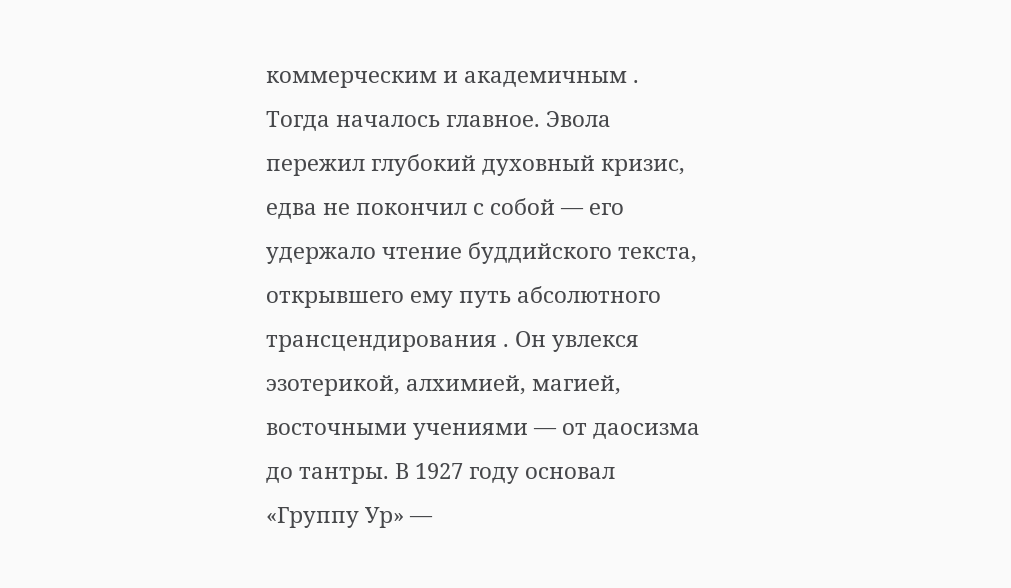коммерческим и академичным .
Тогда началось главное. Эвола пережил глубокий духовный кризис, едва не покончил с собой — его удержало чтение буддийского текста, открывшего ему путь абсолютного трансцендирования . Он увлекся эзотерикой, алхимией, магией, восточными учениями — от даосизма до тантры. В 1927 году основал «Группу Ур» —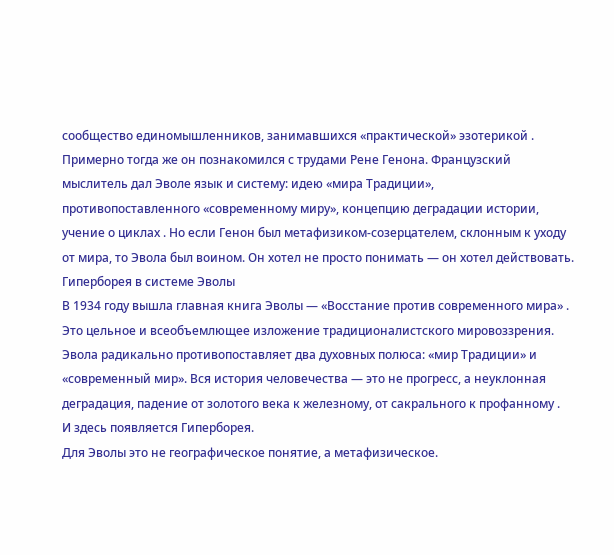сообщество единомышленников, занимавшихся «практической» эзотерикой .
Примерно тогда же он познакомился с трудами Рене Генона. Французский мыслитель дал Эволе язык и систему: идею «мира Традиции», противопоставленного «современному миру», концепцию деградации истории, учение о циклах . Но если Генон был метафизиком-созерцателем, склонным к уходу от мира, то Эвола был воином. Он хотел не просто понимать — он хотел действовать.
Гиперборея в системе Эволы
В 1934 году вышла главная книга Эволы — «Восстание против современного мира» . Это цельное и всеобъемлющее изложение традиционалистского мировоззрения. Эвола радикально противопоставляет два духовных полюса: «мир Традиции» и «современный мир». Вся история человечества — это не прогресс, а неуклонная деградация, падение от золотого века к железному, от сакрального к профанному .
И здесь появляется Гиперборея.
Для Эволы это не географическое понятие, а метафизическое.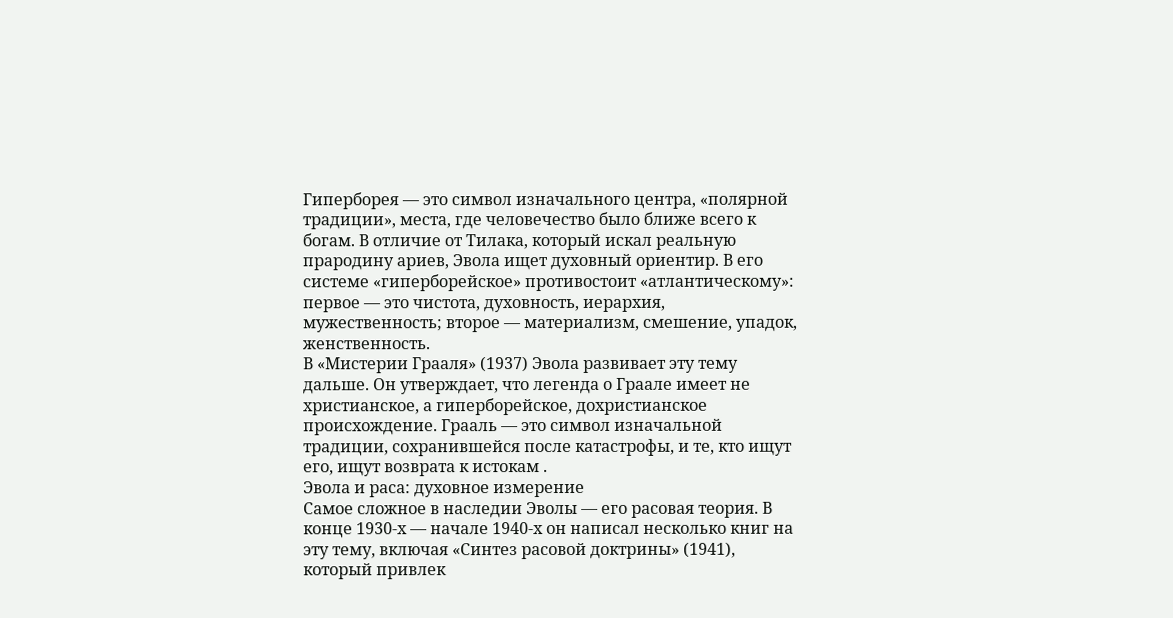Гиперборея — это символ изначального центра, «полярной традиции», места, где человечество было ближе всего к богам. В отличие от Тилака, который искал реальную прародину ариев, Эвола ищет духовный ориентир. В его системе «гиперборейское» противостоит «атлантическому»: первое — это чистота, духовность, иерархия, мужественность; второе — материализм, смешение, упадок, женственность.
В «Мистерии Грааля» (1937) Эвола развивает эту тему дальше. Он утверждает, что легенда о Граале имеет не христианское, а гиперборейское, дохристианское происхождение. Грааль — это символ изначальной традиции, сохранившейся после катастрофы, и те, кто ищут его, ищут возврата к истокам .
Эвола и раса: духовное измерение
Самое сложное в наследии Эволы — его расовая теория. В конце 1930-х — начале 1940-х он написал несколько книг на эту тему, включая «Синтез расовой доктрины» (1941), который привлек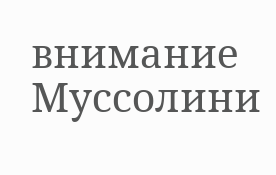внимание Муссолини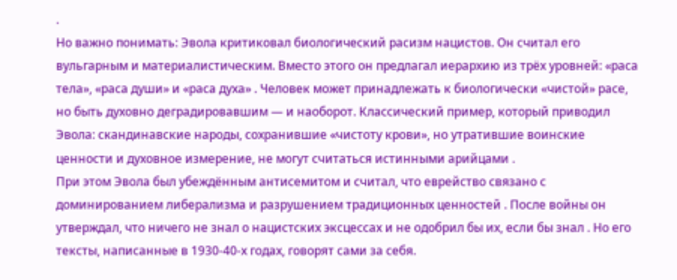.
Но важно понимать: Эвола критиковал биологический расизм нацистов. Он считал его вульгарным и материалистическим. Вместо этого он предлагал иерархию из трёх уровней: «раса тела», «раса души» и «раса духа» . Человек может принадлежать к биологически «чистой» расе, но быть духовно деградировавшим — и наоборот. Классический пример, который приводил Эвола: скандинавские народы, сохранившие «чистоту крови», но утратившие воинские ценности и духовное измерение, не могут считаться истинными арийцами .
При этом Эвола был убеждённым антисемитом и считал, что еврейство связано с доминированием либерализма и разрушением традиционных ценностей . После войны он утверждал, что ничего не знал о нацистских эксцессах и не одобрил бы их, если бы знал . Но его тексты, написанные в 1930-40-х годах, говорят сами за себя.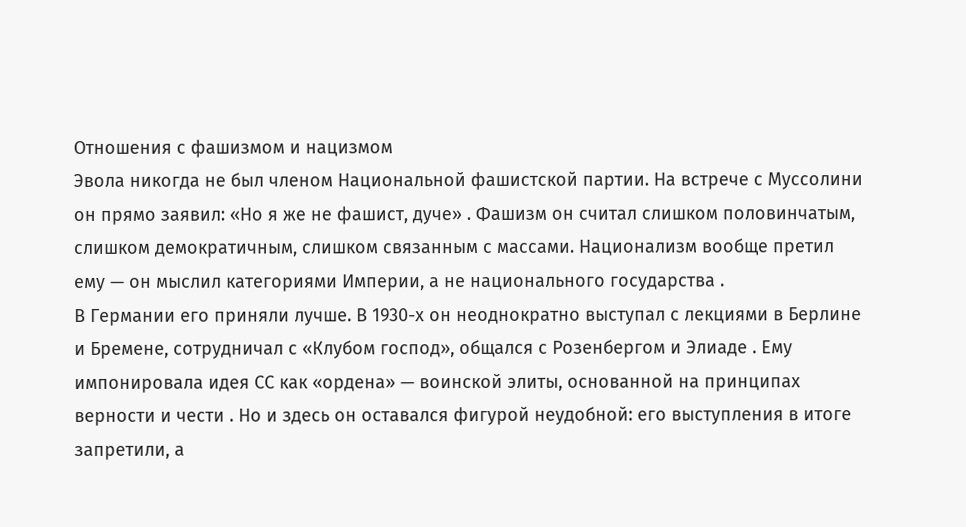Отношения с фашизмом и нацизмом
Эвола никогда не был членом Национальной фашистской партии. На встрече с Муссолини он прямо заявил: «Но я же не фашист, дуче» . Фашизм он считал слишком половинчатым, слишком демократичным, слишком связанным с массами. Национализм вообще претил ему — он мыслил категориями Империи, а не национального государства .
В Германии его приняли лучше. В 1930-х он неоднократно выступал с лекциями в Берлине и Бремене, сотрудничал с «Клубом господ», общался с Розенбергом и Элиаде . Ему импонировала идея СС как «ордена» — воинской элиты, основанной на принципах верности и чести . Но и здесь он оставался фигурой неудобной: его выступления в итоге запретили, а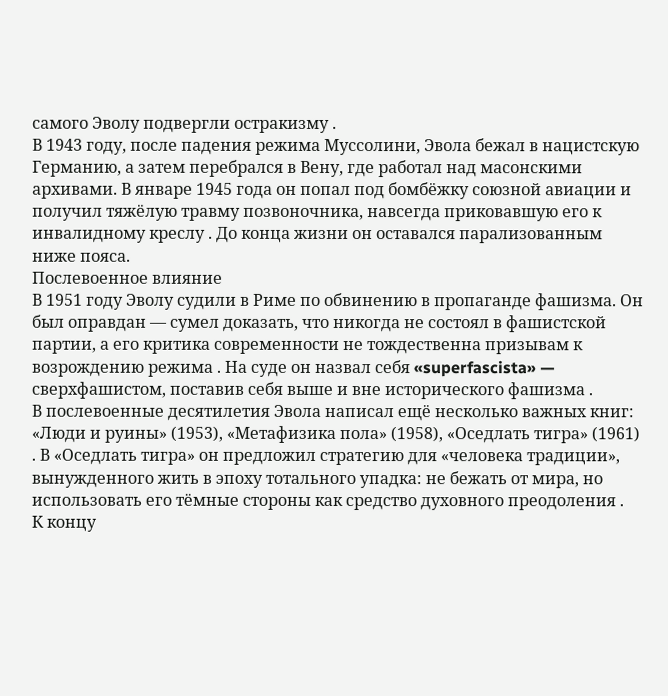самого Эволу подвергли остракизму .
В 1943 году, после падения режима Муссолини, Эвола бежал в нацистскую Германию, а затем перебрался в Вену, где работал над масонскими архивами. В январе 1945 года он попал под бомбёжку союзной авиации и получил тяжёлую травму позвоночника, навсегда приковавшую его к инвалидному креслу . До конца жизни он оставался парализованным ниже пояса.
Послевоенное влияние
В 1951 году Эволу судили в Риме по обвинению в пропаганде фашизма. Он был оправдан — сумел доказать, что никогда не состоял в фашистской партии, а его критика современности не тождественна призывам к возрождению режима . На суде он назвал себя «superfascista» — сверхфашистом, поставив себя выше и вне исторического фашизма .
В послевоенные десятилетия Эвола написал ещё несколько важных книг: «Люди и руины» (1953), «Метафизика пола» (1958), «Оседлать тигра» (1961) . В «Оседлать тигра» он предложил стратегию для «человека традиции», вынужденного жить в эпоху тотального упадка: не бежать от мира, но использовать его тёмные стороны как средство духовного преодоления .
К концу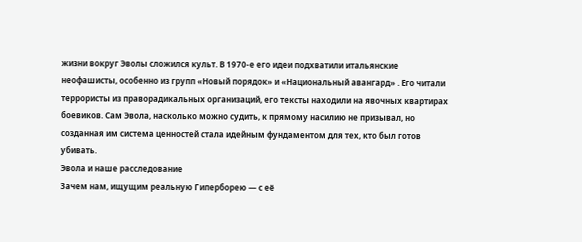жизни вокруг Эволы сложился культ. В 1970-е его идеи подхватили итальянские неофашисты, особенно из групп «Новый порядок» и «Национальный авангард» . Его читали террористы из праворадикальных организаций, его тексты находили на явочных квартирах боевиков. Сам Эвола, насколько можно судить, к прямому насилию не призывал, но созданная им система ценностей стала идейным фундаментом для тех, кто был готов убивать.
Эвола и наше расследование
Зачем нам, ищущим реальную Гиперборею — с её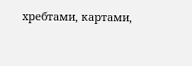хребтами, картами,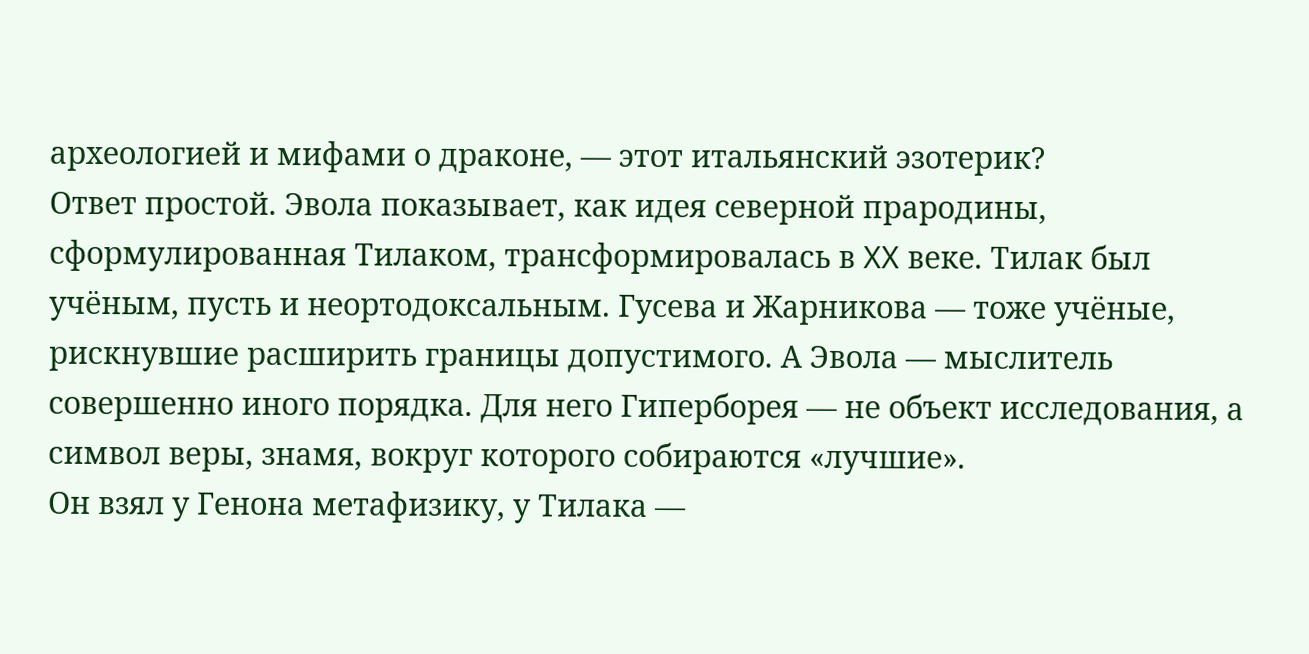археологией и мифами о драконе, — этот итальянский эзотерик?
Ответ простой. Эвола показывает, как идея северной прародины, сформулированная Тилаком, трансформировалась в XX веке. Тилак был учёным, пусть и неортодоксальным. Гусева и Жарникова — тоже учёные, рискнувшие расширить границы допустимого. А Эвола — мыслитель совершенно иного порядка. Для него Гиперборея — не объект исследования, а символ веры, знамя, вокруг которого собираются «лучшие».
Он взял у Генона метафизику, у Тилака —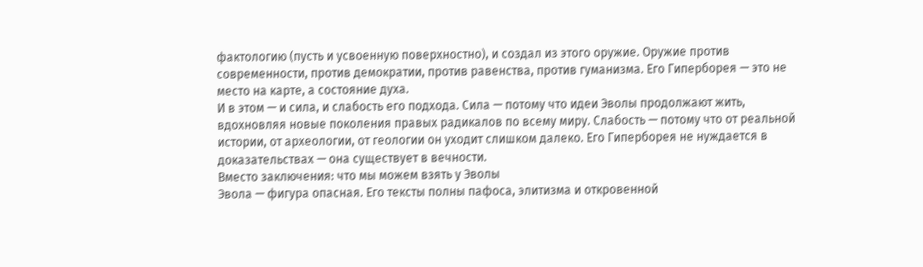фактологию (пусть и усвоенную поверхностно), и создал из этого оружие. Оружие против современности, против демократии, против равенства, против гуманизма. Его Гиперборея — это не место на карте, а состояние духа.
И в этом — и сила, и слабость его подхода. Сила — потому что идеи Эволы продолжают жить, вдохновляя новые поколения правых радикалов по всему миру. Слабость — потому что от реальной истории, от археологии, от геологии он уходит слишком далеко. Его Гиперборея не нуждается в доказательствах — она существует в вечности.
Вместо заключения: что мы можем взять у Эволы
Эвола — фигура опасная. Его тексты полны пафоса, элитизма и откровенной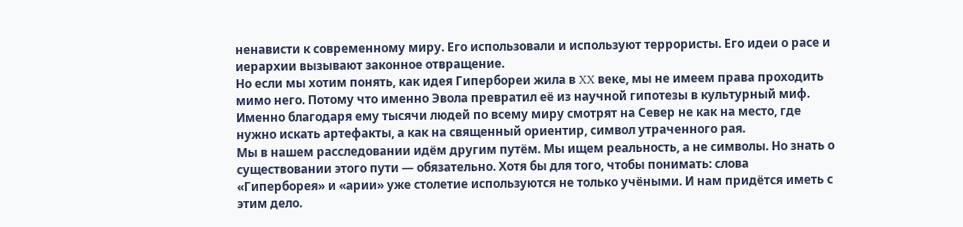ненависти к современному миру. Его использовали и используют террористы. Его идеи о расе и иерархии вызывают законное отвращение.
Но если мы хотим понять, как идея Гипербореи жила в XX веке, мы не имеем права проходить мимо него. Потому что именно Эвола превратил её из научной гипотезы в культурный миф. Именно благодаря ему тысячи людей по всему миру смотрят на Север не как на место, где нужно искать артефакты, а как на священный ориентир, символ утраченного рая.
Мы в нашем расследовании идём другим путём. Мы ищем реальность, а не символы. Но знать о существовании этого пути — обязательно. Хотя бы для того, чтобы понимать: слова «Гиперборея» и «арии» уже столетие используются не только учёными. И нам придётся иметь с этим дело.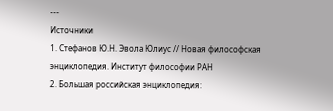---
Источники
1. Стефанов Ю.Н. Эвола Юлиус // Новая философская энциклопедия. Институт философии РАН
2. Большая российская энциклопедия: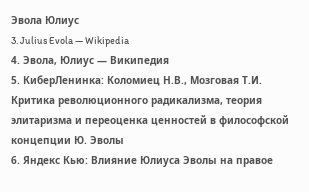Эвола Юлиус
3. Julius Evola — Wikipedia
4. Эвола, Юлиус — Википедия
5. КиберЛенинка: Коломиец Н.В., Мозговая Т.И. Критика революционного радикализма, теория элитаризма и переоценка ценностей в философской концепции Ю. Эволы
6. Яндекс Кью: Влияние Юлиуса Эволы на правое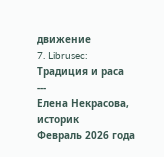движение
7. Librusec: Традиция и раса
---
Елена Некрасова, историк
Февраль 2026 года